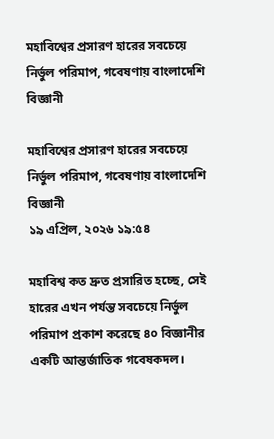মহাবিশ্বের প্রসারণ হারের সবচেয়ে নির্ভুল পরিমাপ, গবেষণায় বাংলাদেশি বিজ্ঞানী

মহাবিশ্বের প্রসারণ হারের সবচেয়ে নির্ভুল পরিমাপ, গবেষণায় বাংলাদেশি বিজ্ঞানী
১৯ এপ্রিল, ২০২৬ ১৯:৫৪

মহাবিশ্ব কত দ্রুত প্রসারিত হচ্ছে, সেই হারের এখন পর্যন্ত সবচেয়ে নির্ভুল পরিমাপ প্রকাশ করেছে ৪০ বিজ্ঞানীর একটি আন্তর্জাতিক গবেষকদল।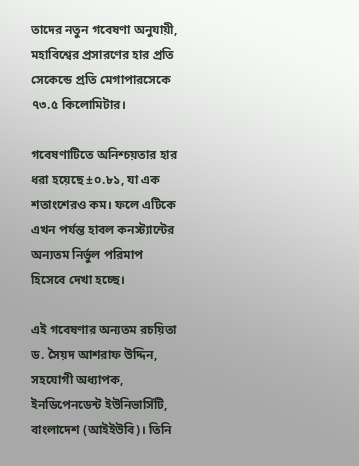তাদের নতুন গবেষণা অনুযায়ী, মহাবিশ্বের প্রসারণের হার প্রতি সেকেন্ডে প্রতি মেগাপারসেকে ৭৩.৫ কিলোমিটার।

গবেষণাটিতে অনিশ্চয়তার হার ধরা হয়েছে ±০.৮১, যা এক শতাংশেরও কম। ফলে এটিকে এখন পর্যন্ত হাবল কনস্ট্যান্টের অন্যতম নির্ভুল পরিমাপ হিসেবে দেখা হচ্ছে।

এই গবেষণার অন্যতম রচয়িতা ড. সৈয়দ আশরাফ উদ্দিন, সহযোগী অধ্যাপক, ইনডিপেনডেন্ট ইউনিভার্সিটি, বাংলাদেশ (আইইউবি)। তিনি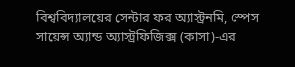বিশ্ববিদ্যালয়ের সেন্টার ফর অ্যাস্ট্রনমি, স্পেস সায়েন্স অ্যান্ড অ্যাস্ট্রফিজিক্স (কাসা)-এর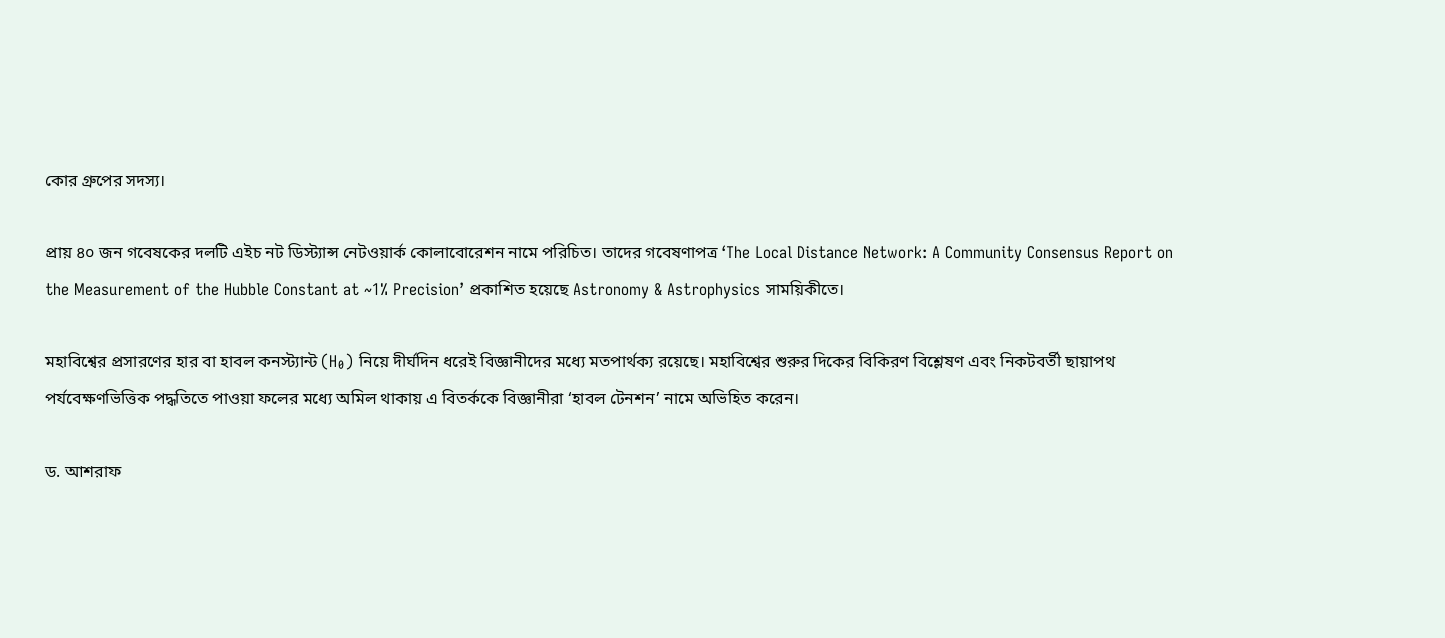কোর গ্রুপের সদস্য।

প্রায় ৪০ জন গবেষকের দলটি এইচ নট ডিস্ট্যান্স নেটওয়ার্ক কোলাবোরেশন নামে পরিচিত। তাদের গবেষণাপত্র ‘The Local Distance Network: A Community Consensus Report on the Measurement of the Hubble Constant at ~1% Precision’ প্রকাশিত হয়েছে Astronomy & Astrophysics সাময়িকীতে।

মহাবিশ্বের প্রসারণের হার বা হাবল কনস্ট্যান্ট (H₀) নিয়ে দীর্ঘদিন ধরেই বিজ্ঞানীদের মধ্যে মতপার্থক্য রয়েছে। মহাবিশ্বের শুরুর দিকের বিকিরণ বিশ্লেষণ এবং নিকটবর্তী ছায়াপথ পর্যবেক্ষণভিত্তিক পদ্ধতিতে পাওয়া ফলের মধ্যে অমিল থাকায় এ বিতর্ককে বিজ্ঞানীরা ‘হাবল টেনশন’ নামে অভিহিত করেন।

ড. আশরাফ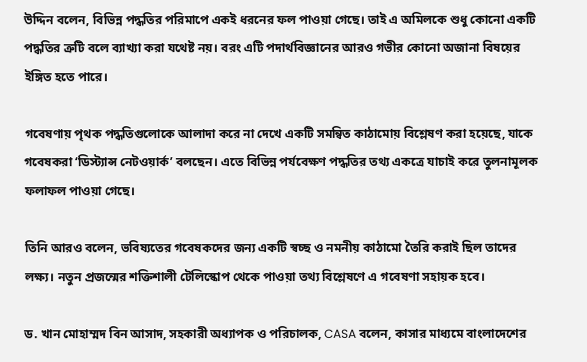উদ্দিন বলেন, বিভিন্ন পদ্ধতির পরিমাপে একই ধরনের ফল পাওয়া গেছে। তাই এ অমিলকে শুধু কোনো একটি পদ্ধতির ত্রুটি বলে ব্যাখ্যা করা যথেষ্ট নয়। বরং এটি পদার্থবিজ্ঞানের আরও গভীর কোনো অজানা বিষয়ের ইঙ্গিত হতে পারে।

গবেষণায় পৃথক পদ্ধতিগুলোকে আলাদা করে না দেখে একটি সমন্বিত কাঠামোয় বিশ্লেষণ করা হয়েছে, যাকে গবেষকরা ‘ডিস্ট্যান্স নেটওয়ার্ক’ বলছেন। এতে বিভিন্ন পর্যবেক্ষণ পদ্ধতির তথ্য একত্রে যাচাই করে তুলনামূলক ফলাফল পাওয়া গেছে।

তিনি আরও বলেন, ভবিষ্যতের গবেষকদের জন্য একটি স্বচ্ছ ও নমনীয় কাঠামো তৈরি করাই ছিল তাদের লক্ষ্য। নতুন প্রজন্মের শক্তিশালী টেলিস্কোপ থেকে পাওয়া তথ্য বিশ্লেষণে এ গবেষণা সহায়ক হবে।

ড. খান মোহাম্মদ বিন আসাদ, সহকারী অধ্যাপক ও পরিচালক, CASA বলেন, কাসার মাধ্যমে বাংলাদেশের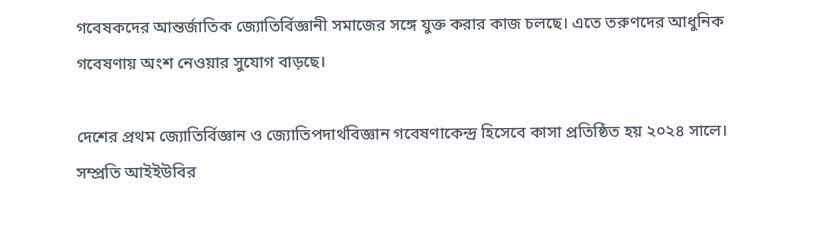গবেষকদের আন্তর্জাতিক জ্যোতির্বিজ্ঞানী সমাজের সঙ্গে যুক্ত করার কাজ চলছে। এতে তরুণদের আধুনিক গবেষণায় অংশ নেওয়ার সুযোগ বাড়ছে।

দেশের প্রথম জ্যোতির্বিজ্ঞান ও জ্যোতিপদার্থবিজ্ঞান গবেষণাকেন্দ্র হিসেবে কাসা প্রতিষ্ঠিত হয় ২০২৪ সালে। সম্প্রতি আইইউবির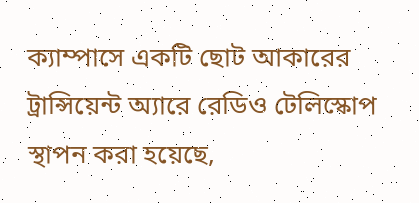ক্যাম্পাসে একটি ছোট আকারের ট্রান্সিয়েন্ট অ্যারে রেডিও টেলিস্কোপ স্থাপন করা হয়েছে,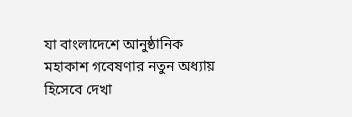যা বাংলাদেশে আনুষ্ঠানিক মহাকাশ গবেষণার নতুন অধ্যায় হিসেবে দেখা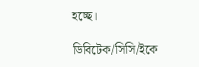হচ্ছে।

ডিবিটেক/সিসি/ইকে